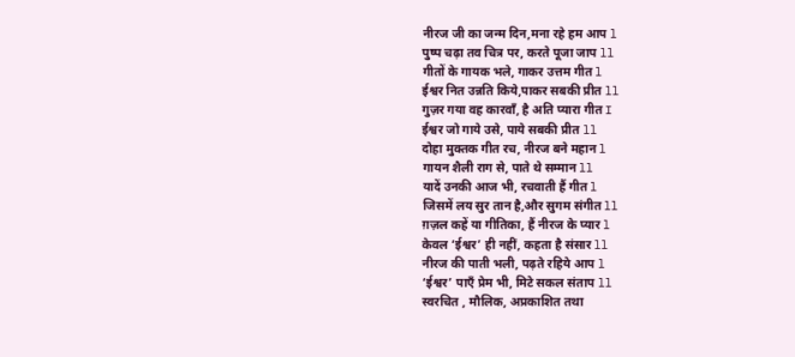नीरज जी का जन्म दिन,मना रहे हम आप l
पुष्प चढ़ा तव चित्र पर, करते पूजा जाप ll
गीतों के गायक भले, गाकर उत्तम गीत l
ईश्वर नित उन्नति किये,पाकर सबकी प्रीत ll
गुज़र गया वह कारवाँ, है अति प्यारा गीत I
ईश्वर जो गाये उसे, पाये सबकी प्रीत ll
दोहा मुक्तक गीत रच, नीरज बने महान l
गायन शैली राग से, पाते थे सम्मान ll
यादें उनकी आज भी, रचवाती हैं गीत l
जिसमें लय सुर तान है,और सुगम संगीत ll
ग़ज़ल कहें या गीतिका, हैं नीरज के प्यार l
केवल ‘ईश्वर’ ही नहीं, कहता है संसार ll
नीरज की पाती भली, पढ़ते रहिये आप l
‘ईश्वर’ पाएँ प्रेम भी, मिटे सकल संताप ll
स्वरचित , मौलिक, अप्रकाशित तथा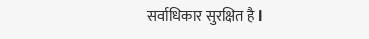सर्वाधिकार सुरक्षित है l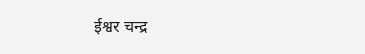ईश्वर चन्द्र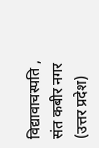विद्यावाचस्पति , संत कबीर नगर (उत्तर प्रदेश)